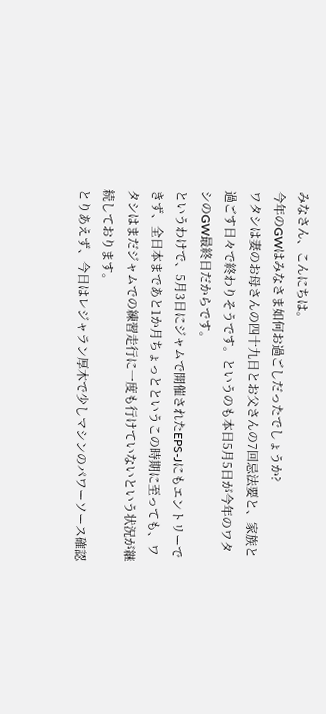みなさん、こんにちは。
今年のGWはみなさま如何お過ごしだったでしょうか?
ワタシは妻のお母さんの四十九日とお父さんの7回忌法要と、家族と過ごす日々で終わりそうです。というのも本日5月5日が今年のワタシのGW最終日だからです。
というわけで、5月3日にジャムで開催されたEPS-Jにもエントリーできず、全日本まであと1か月ちょっとというこの時期に至っても、ワタシはまだジャムでの練習走行に一度も行けていないという状況が継続しております。
とりあえず、今日はレジャラン厚木で少しマシンのパワーソース確認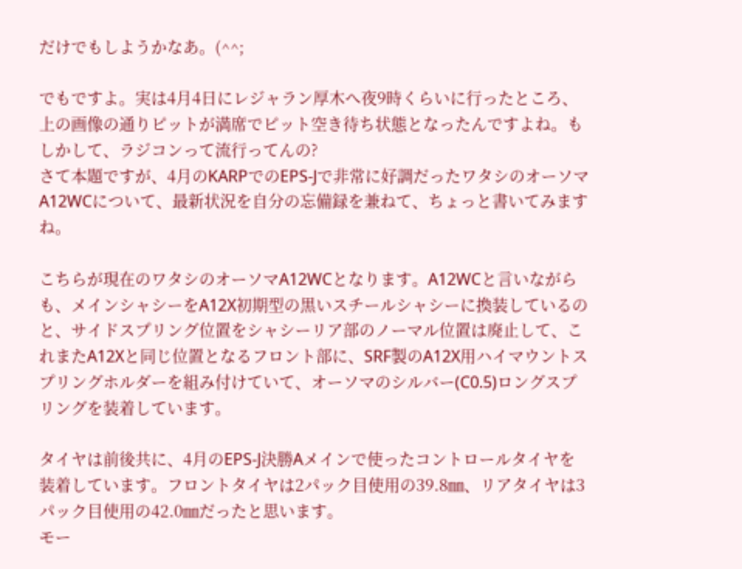だけでもしようかなあ。(^^;

でもですよ。実は4月4日にレジャラン厚木へ夜9時くらいに行ったところ、上の画像の通りピットが満席でピット空き待ち状態となったんですよね。もしかして、ラジコンって流行ってんの?
さて本題ですが、4月のKARPでのEPS-Jで非常に好調だったワタシのオーソマA12WCについて、最新状況を自分の忘備録を兼ねて、ちょっと書いてみますね。

こちらが現在のワタシのオーソマA12WCとなります。A12WCと言いながらも、メインシャシーをA12X初期型の黒いスチールシャシーに換装しているのと、サイドスプリング位置をシャシーリア部のノーマル位置は廃止して、これまたA12Xと同じ位置となるフロント部に、SRF製のA12X用ハイマウントスプリングホルダーを組み付けていて、オーソマのシルバー(C0.5)ロングスプリングを装着しています。

タイヤは前後共に、4月のEPS-J決勝Aメインで使ったコントロールタイヤを装着しています。フロントタイヤは2パック目使用の39.8㎜、リアタイヤは3パック目使用の42.0㎜だったと思います。
モー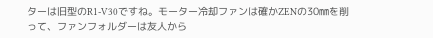ターは旧型のR1-V30ですね。モーター冷却ファンは確かZENの30㎜を削って、ファンフォルダーは友人から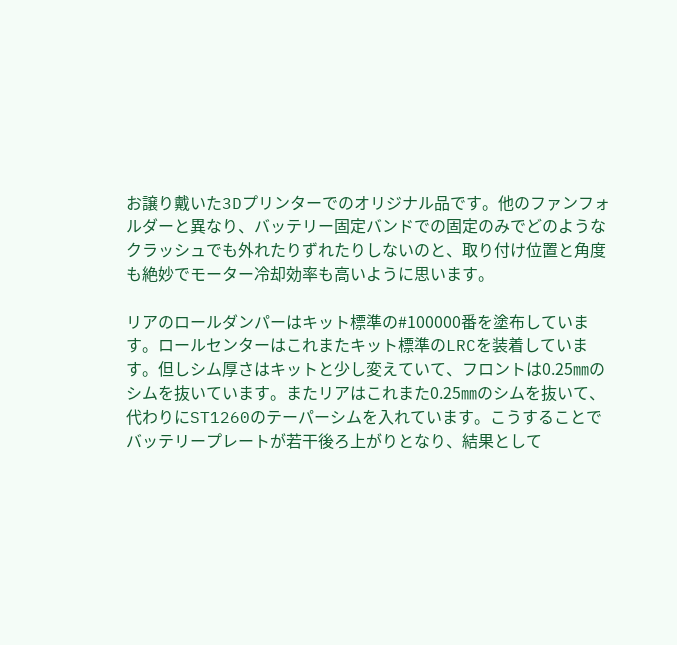お譲り戴いた3Dプリンターでのオリジナル品です。他のファンフォルダーと異なり、バッテリー固定バンドでの固定のみでどのようなクラッシュでも外れたりずれたりしないのと、取り付け位置と角度も絶妙でモーター冷却効率も高いように思います。

リアのロールダンパーはキット標準の#100000番を塗布しています。ロールセンターはこれまたキット標準のLRCを装着しています。但しシム厚さはキットと少し変えていて、フロントは0.25㎜のシムを抜いています。またリアはこれまた0.25㎜のシムを抜いて、代わりにST1260のテーパーシムを入れています。こうすることでバッテリープレートが若干後ろ上がりとなり、結果として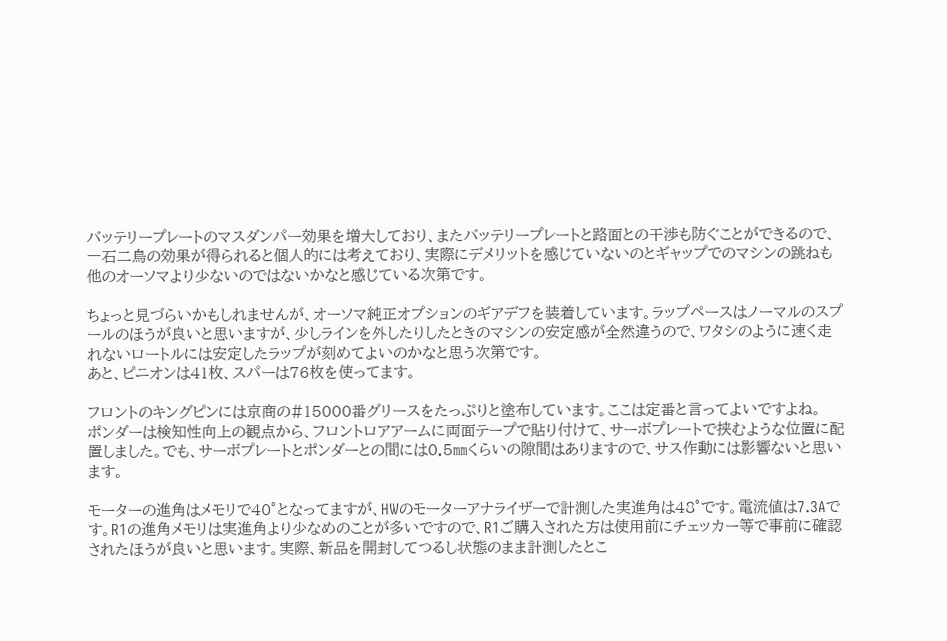バッテリープレートのマスダンパー効果を増大しており、またバッテリープレートと路面との干渉も防ぐことができるので、一石二鳥の効果が得られると個人的には考えており、実際にデメリットを感じていないのとギャップでのマシンの跳ねも他のオーソマより少ないのではないかなと感じている次第です。

ちょっと見づらいかもしれませんが、オーソマ純正オプションのギアデフを装着しています。ラップペースはノーマルのスプールのほうが良いと思いますが、少しラインを外したりしたときのマシンの安定感が全然違うので、ワタシのように速く走れないロートルには安定したラップが刻めてよいのかなと思う次第です。
あと、ピニオンは41枚、スパーは76枚を使ってます。

フロントのキングピンには京商の#15000番グリースをたっぷりと塗布しています。ここは定番と言ってよいですよね。
ポンダーは検知性向上の観点から、フロントロアアームに両面テープで貼り付けて、サーボプレートで挟むような位置に配置しました。でも、サーボプレートとポンダーとの間には0.5㎜くらいの隙間はありますので、サス作動には影響ないと思います。

モーターの進角はメモリで40°となってますが、HWのモーターアナライザーで計測した実進角は48°です。電流値は7.3Aです。R1の進角メモリは実進角より少なめのことが多いですので、R1ご購入された方は使用前にチェッカー等で事前に確認されたほうが良いと思います。実際、新品を開封してつるし状態のまま計測したとこ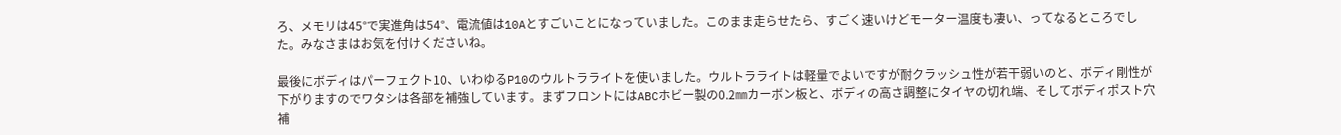ろ、メモリは45°で実進角は54°、電流値は10Aとすごいことになっていました。このまま走らせたら、すごく速いけどモーター温度も凄い、ってなるところでした。みなさまはお気を付けくださいね。

最後にボディはパーフェクト10、いわゆるP10のウルトラライトを使いました。ウルトラライトは軽量でよいですが耐クラッシュ性が若干弱いのと、ボディ剛性が下がりますのでワタシは各部を補強しています。まずフロントにはABCホビー製の0.2㎜カーボン板と、ボディの高さ調整にタイヤの切れ端、そしてボディポスト穴補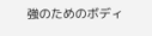強のためのボディ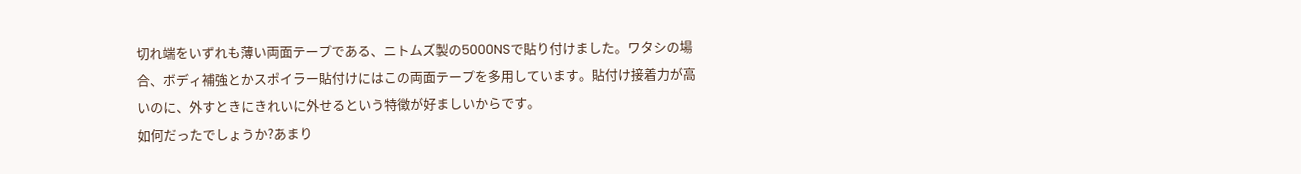切れ端をいずれも薄い両面テープである、ニトムズ製の5000NSで貼り付けました。ワタシの場合、ボディ補強とかスポイラー貼付けにはこの両面テープを多用しています。貼付け接着力が高いのに、外すときにきれいに外せるという特徴が好ましいからです。
如何だったでしょうか?あまり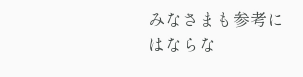みなさまも参考にはならな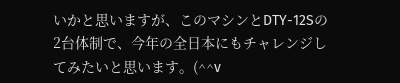いかと思いますが、このマシンとDTY-12Sの2台体制で、今年の全日本にもチャレンジしてみたいと思います。(^^v